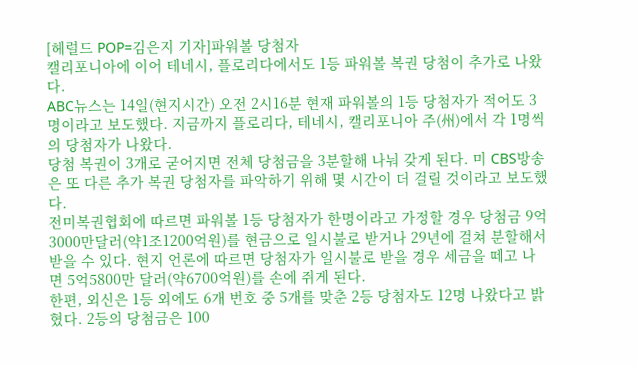[헤럴드 POP=김은지 기자]파워볼 당첨자
캘리포니아에 이어 테네시, 플로리다에서도 1등 파워볼 복권 당첨이 추가로 나왔다.
ABC뉴스는 14일(현지시간) 오전 2시16분 현재 파워볼의 1등 당첨자가 적어도 3명이라고 보도했다. 지금까지 플로리다, 테네시, 캘리포니아 주(州)에서 각 1명씩의 당첨자가 나왔다.
당첨 복권이 3개로 굳어지면 전체 당첨금을 3분할해 나눠 갖게 된다. 미 CBS방송은 또 다른 추가 복권 당첨자를 파악하기 위해 몇 시간이 더 걸릴 것이라고 보도했다.
전미복권협회에 따르면 파워볼 1등 당첨자가 한명이라고 가정할 경우 당첨금 9억3000만달러(약1조1200억원)를 현금으로 일시불로 받거나 29년에 걸쳐 분할해서 받을 수 있다. 현지 언론에 따르면 당첨자가 일시불로 받을 경우 세금을 떼고 나면 5억5800만 달러(약6700억원)를 손에 쥐게 된다.
한편, 외신은 1등 외에도 6개 번호 중 5개를 맞춘 2등 당첨자도 12명 나왔다고 밝혔다. 2등의 당첨금은 100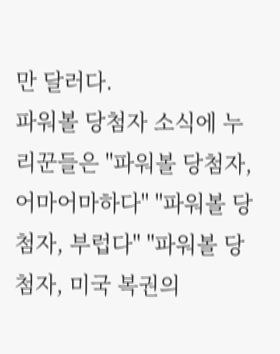만 달러다.
파워볼 당첨자 소식에 누리꾼들은 "파워볼 당첨자, 어마어마하다" "파워볼 당첨자, 부럽다" "파워볼 당첨자, 미국 복권의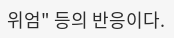위엄" 등의 반응이다.